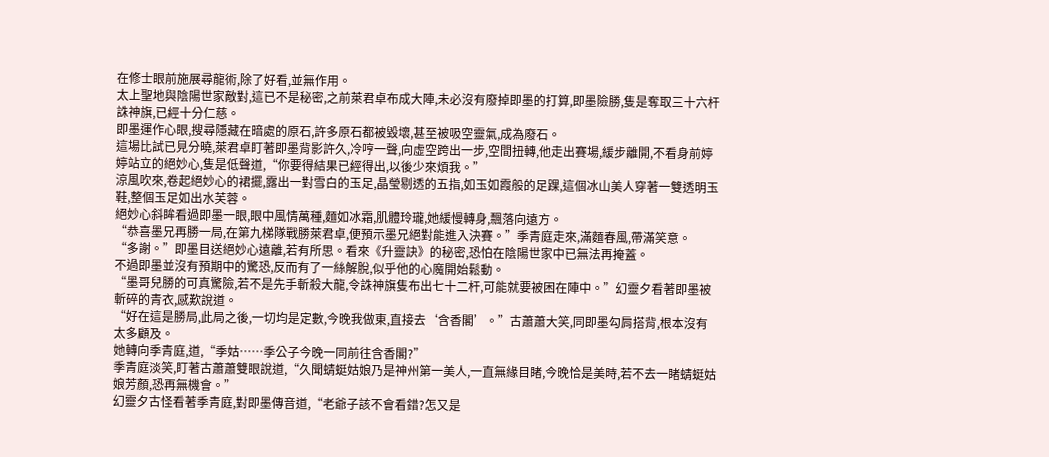在修士眼前施展尋龍術,除了好看,並無作用。
太上聖地與陰陽世家敵對,這已不是秘密,之前萊君卓布成大陣,未必沒有廢掉即墨的打算,即墨險勝,隻是奪取三十六杆誅神旗,已經十分仁慈。
即墨運作心眼,搜尋隱藏在暗處的原石,許多原石都被毀壞,甚至被吸空靈氣,成為廢石。
這場比試已見分曉,萊君卓盯著即墨背影許久,冷哼一聲,向虛空跨出一步,空間扭轉,他走出賽場,緩步離開,不看身前婷婷站立的絕妙心,隻是低聲道,“你要得結果已經得出,以後少來煩我。”
涼風吹來,卷起絕妙心的裙擺,露出一對雪白的玉足,晶瑩剔透的五指,如玉如霞般的足踝,這個冰山美人穿著一雙透明玉鞋,整個玉足如出水芙蓉。
絕妙心斜眸看過即墨一眼,眼中風情萬種,麵如冰霜,肌體玲瓏,她緩慢轉身,飄落向遠方。
“恭喜墨兄再勝一局,在第九梯隊戰勝萊君卓,便預示墨兄絕對能進入決賽。”季青庭走來,滿麵春風,帶滿笑意。
“多謝。”即墨目送絕妙心遠離,若有所思。看來《升靈訣》的秘密,恐怕在陰陽世家中已無法再掩蓋。
不過即墨並沒有預期中的驚恐,反而有了一絲解脫,似乎他的心魔開始鬆動。
“墨哥兒勝的可真驚險,若不是先手斬殺大龍,令誅神旗隻布出七十二杆,可能就要被困在陣中。”幻靈夕看著即墨被斬碎的青衣,感歎說道。
“好在這是勝局,此局之後,一切均是定數,今晚我做東,直接去‘含香閣’。”古蕭蕭大笑,同即墨勾肩搭背,根本沒有太多顧及。
她轉向季青庭,道,“季姑……季公子今晚一同前往含香閣?”
季青庭淡笑,盯著古蕭蕭雙眼說道,“久聞蜻蜓姑娘乃是神州第一美人,一直無緣目睹,今晚恰是美時,若不去一睹蜻蜓姑娘芳顏,恐再無機會。”
幻靈夕古怪看著季青庭,對即墨傳音道,“老爺子該不會看錯?怎又是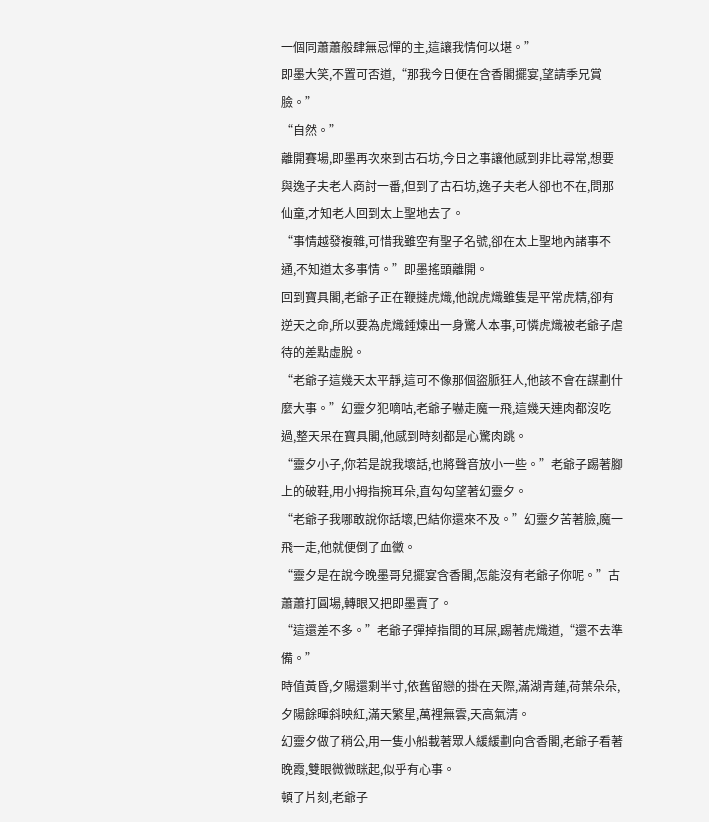一個同蕭蕭般肆無忌憚的主,這讓我情何以堪。”
即墨大笑,不置可否道,“那我今日便在含香閣擺宴,望請季兄賞臉。”
“自然。”
離開賽場,即墨再次來到古石坊,今日之事讓他感到非比尋常,想要與逸子夫老人商討一番,但到了古石坊,逸子夫老人卻也不在,問那仙童,才知老人回到太上聖地去了。
“事情越發複雜,可惜我雖空有聖子名號,卻在太上聖地內諸事不通,不知道太多事情。”即墨搖頭離開。
回到寶具閣,老爺子正在鞭撻虎熾,他說虎熾雖隻是平常虎精,卻有逆天之命,所以要為虎熾錘煉出一身驚人本事,可憐虎熾被老爺子虐待的差點虛脫。
“老爺子這幾天太平靜,這可不像那個盜脈狂人,他該不會在謀劃什麼大事。”幻靈夕犯嘀咕,老爺子嚇走魔一飛,這幾天連肉都沒吃過,整天呆在寶具閣,他感到時刻都是心驚肉跳。
“靈夕小子,你若是說我壞話,也將聲音放小一些。”老爺子踢著腳上的破鞋,用小拇指捥耳朵,直勾勾望著幻靈夕。
“老爺子我哪敢說你話壞,巴結你還來不及。”幻靈夕苦著臉,魔一飛一走,他就便倒了血黴。
“靈夕是在說今晚墨哥兒擺宴含香閣,怎能沒有老爺子你呢。”古蕭蕭打圓場,轉眼又把即墨賣了。
“這還差不多。”老爺子彈掉指間的耳屎,踢著虎熾道,“還不去準備。”
時值黃昏,夕陽還剩半寸,依舊留戀的掛在天際,滿湖青蓮,荷葉朵朵,夕陽餘暉斜映紅,滿天繁星,萬裡無雲,天高氣清。
幻靈夕做了稍公,用一隻小船載著眾人緩緩劃向含香閣,老爺子看著晚霞,雙眼微微眯起,似乎有心事。
頓了片刻,老爺子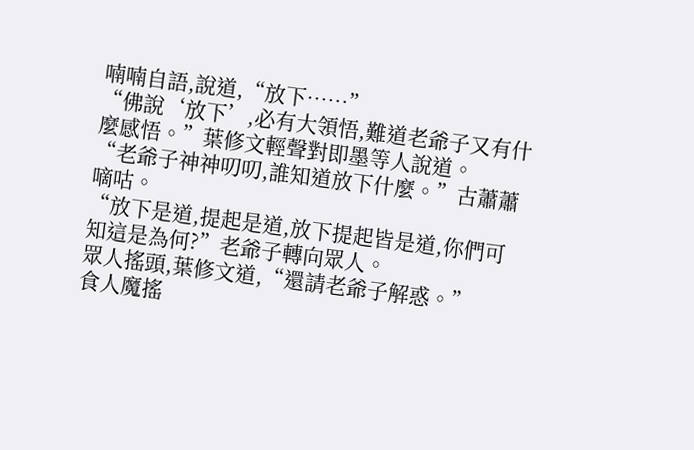喃喃自語,說道,“放下……”
“佛說‘放下’,必有大領悟,難道老爺子又有什麼感悟。”葉修文輕聲對即墨等人說道。
“老爺子神神叨叨,誰知道放下什麼。”古蕭蕭嘀咕。
“放下是道,提起是道,放下提起皆是道,你們可知這是為何?”老爺子轉向眾人。
眾人搖頭,葉修文道,“還請老爺子解惑。”
食人魔搖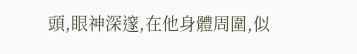頭,眼神深邃,在他身體周圍,似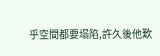乎空間都要塌陷,許久後他歎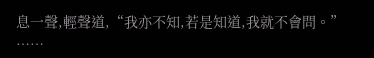息一聲,輕聲道,“我亦不知,若是知道,我就不會問。”
……